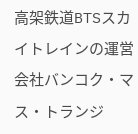高架鉄道BTSスカイトレインの運営会社バンコク・マス・トランジ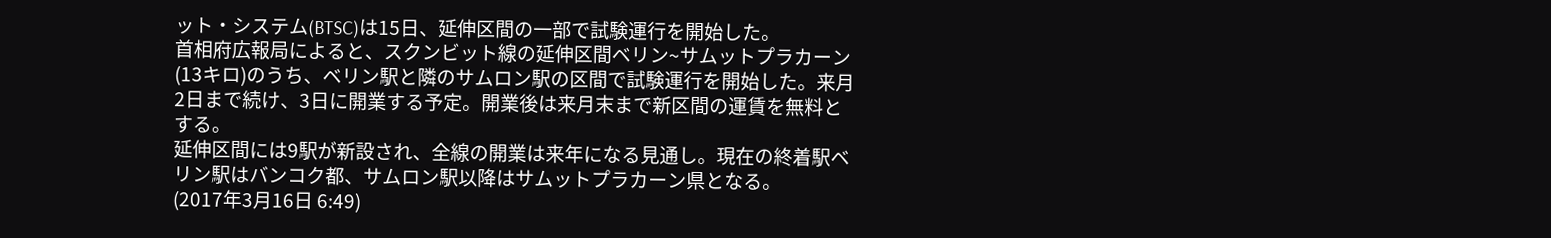ット・システム(BTSC)は15日、延伸区間の一部で試験運行を開始した。
首相府広報局によると、スクンビット線の延伸区間ベリン~サムットプラカーン(13キロ)のうち、ベリン駅と隣のサムロン駅の区間で試験運行を開始した。来月2日まで続け、3日に開業する予定。開業後は来月末まで新区間の運賃を無料とする。
延伸区間には9駅が新設され、全線の開業は来年になる見通し。現在の終着駅ベリン駅はバンコク都、サムロン駅以降はサムットプラカーン県となる。
(2017年3月16日 6:49)